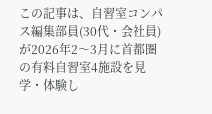この記事は、自習室コンパス編集部員(30代・会社員)が2026年2〜3月に首都圏の有料自習室4施設を見学・体験し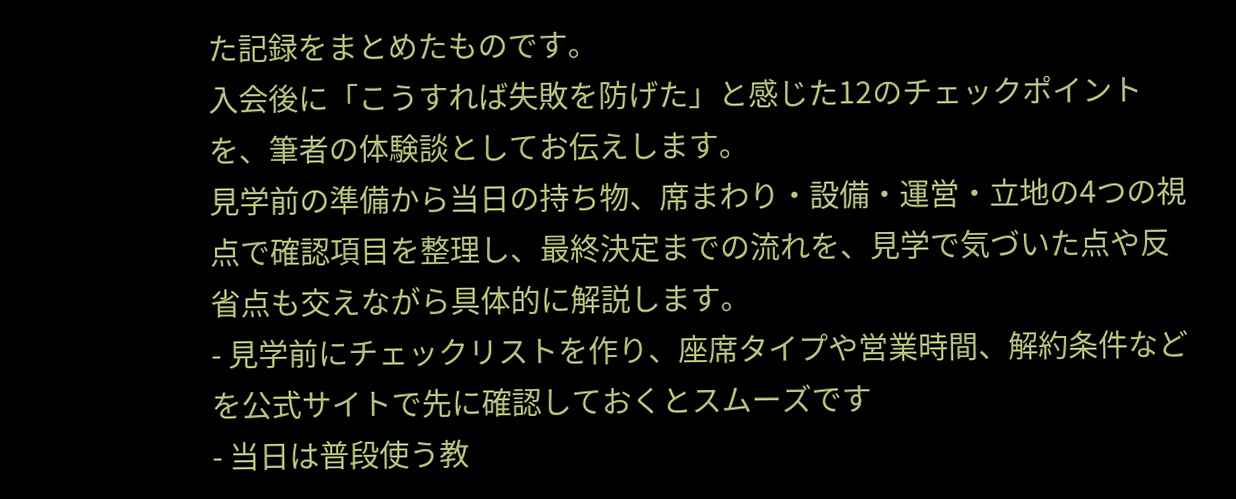た記録をまとめたものです。
入会後に「こうすれば失敗を防げた」と感じた12のチェックポイントを、筆者の体験談としてお伝えします。
見学前の準備から当日の持ち物、席まわり・設備・運営・立地の4つの視点で確認項目を整理し、最終決定までの流れを、見学で気づいた点や反省点も交えながら具体的に解説します。
- 見学前にチェックリストを作り、座席タイプや営業時間、解約条件などを公式サイトで先に確認しておくとスムーズです
- 当日は普段使う教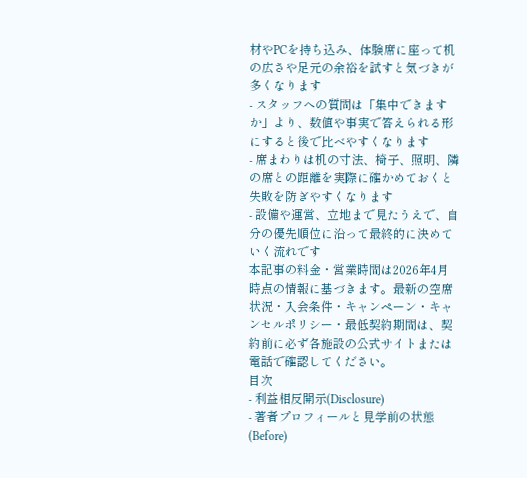材やPCを持ち込み、体験席に座って机の広さや足元の余裕を試すと気づきが多くなります
- スタッフへの質問は「集中できますか」より、数値や事実で答えられる形にすると後で比べやすくなります
- 席まわりは机の寸法、椅子、照明、隣の席との距離を実際に確かめておくと失敗を防ぎやすくなります
- 設備や運営、立地まで見たうえで、自分の優先順位に沿って最終的に決めていく流れです
本記事の料金・営業時間は2026年4月時点の情報に基づきます。最新の空席状況・入会条件・キャンペーン・キャンセルポリシー・最低契約期間は、契約前に必ず各施設の公式サイトまたは電話で確認してください。
目次
- 利益相反開示(Disclosure)
- 著者プロフィールと見学前の状態(Before)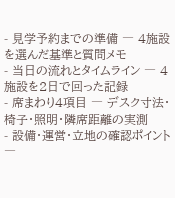- 見学予約までの準備 ― 4施設を選んだ基準と質問メモ
- 当日の流れとタイムライン ― 4施設を2日で回った記録
- 席まわり4項目 ― デスク寸法・椅子・照明・隣席距離の実測
- 設備・運営・立地の確認ポイント ―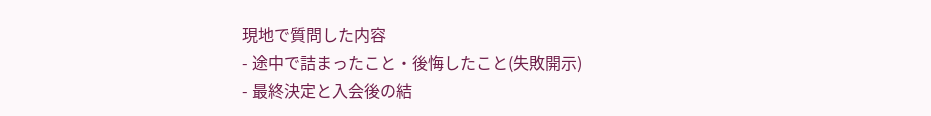現地で質問した内容
- 途中で詰まったこと・後悔したこと(失敗開示)
- 最終決定と入会後の結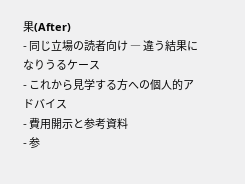果(After)
- 同じ立場の読者向け ― 違う結果になりうるケース
- これから見学する方への個人的アドバイス
- 費用開示と参考資料
- 参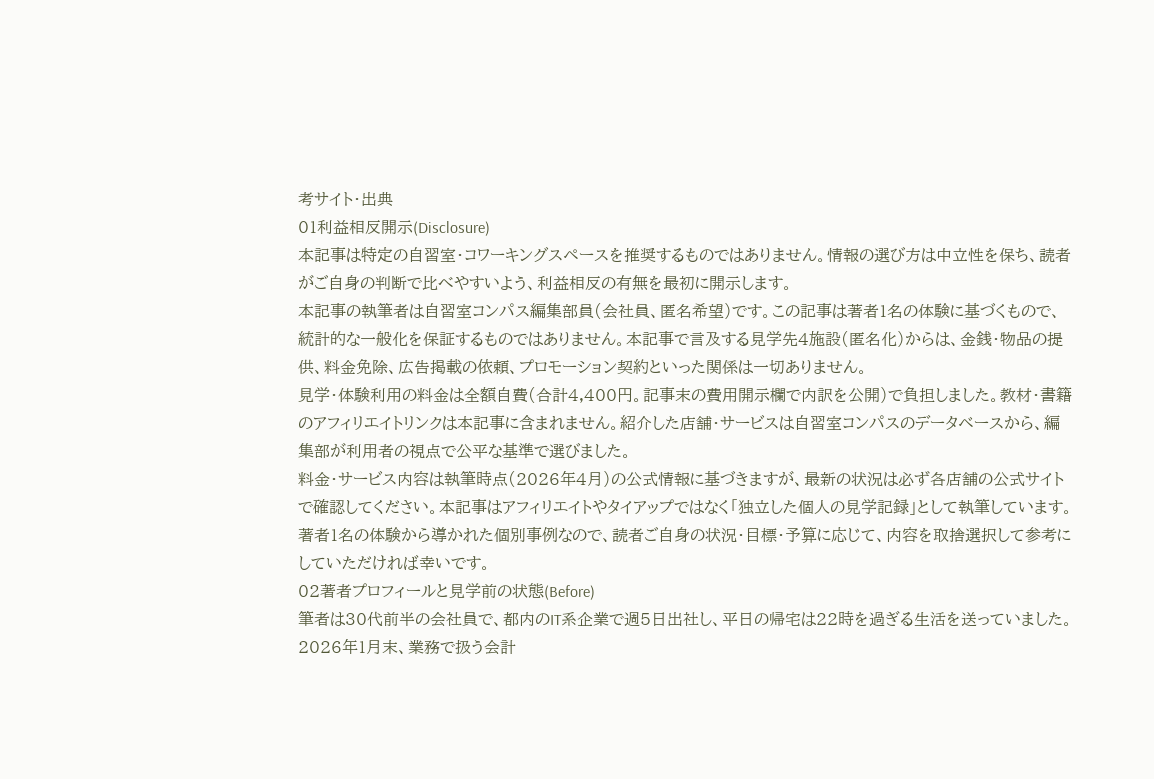考サイト・出典
01利益相反開示(Disclosure)
本記事は特定の自習室・コワーキングスペースを推奨するものではありません。情報の選び方は中立性を保ち、読者がご自身の判断で比べやすいよう、利益相反の有無を最初に開示します。
本記事の執筆者は自習室コンパス編集部員(会社員、匿名希望)です。この記事は著者1名の体験に基づくもので、統計的な一般化を保証するものではありません。本記事で言及する見学先4施設(匿名化)からは、金銭・物品の提供、料金免除、広告掲載の依頼、プロモーション契約といった関係は一切ありません。
見学・体験利用の料金は全額自費(合計4,400円。記事末の費用開示欄で内訳を公開)で負担しました。教材・書籍のアフィリエイトリンクは本記事に含まれません。紹介した店舗・サービスは自習室コンパスのデータベースから、編集部が利用者の視点で公平な基準で選びました。
料金・サービス内容は執筆時点(2026年4月)の公式情報に基づきますが、最新の状況は必ず各店舗の公式サイトで確認してください。本記事はアフィリエイトやタイアップではなく「独立した個人の見学記録」として執筆しています。著者1名の体験から導かれた個別事例なので、読者ご自身の状況・目標・予算に応じて、内容を取捨選択して参考にしていただければ幸いです。
02著者プロフィールと見学前の状態(Before)
筆者は30代前半の会社員で、都内のIT系企業で週5日出社し、平日の帰宅は22時を過ぎる生活を送っていました。2026年1月末、業務で扱う会計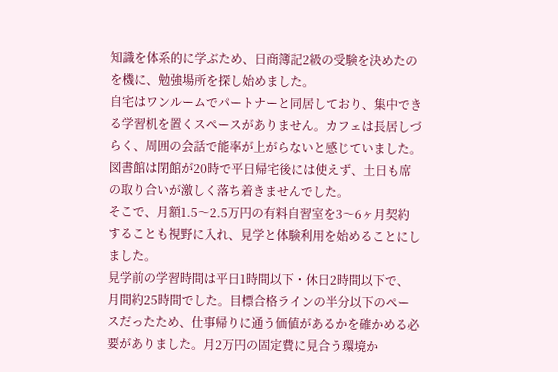知識を体系的に学ぶため、日商簿記2級の受験を決めたのを機に、勉強場所を探し始めました。
自宅はワンルームでパートナーと同居しており、集中できる学習机を置くスペースがありません。カフェは長居しづらく、周囲の会話で能率が上がらないと感じていました。図書館は閉館が20時で平日帰宅後には使えず、土日も席の取り合いが激しく落ち着きませんでした。
そこで、月額1.5〜2.5万円の有料自習室を3〜6ヶ月契約することも視野に入れ、見学と体験利用を始めることにしました。
見学前の学習時間は平日1時間以下・休日2時間以下で、月間約25時間でした。目標合格ラインの半分以下のペースだったため、仕事帰りに通う価値があるかを確かめる必要がありました。月2万円の固定費に見合う環境か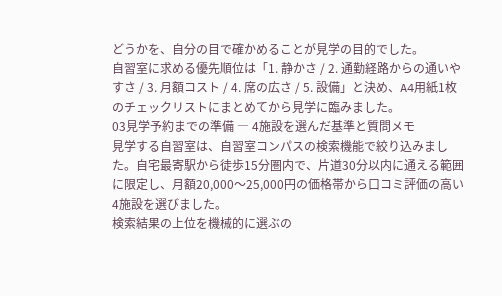どうかを、自分の目で確かめることが見学の目的でした。
自習室に求める優先順位は「1. 静かさ / 2. 通勤経路からの通いやすさ / 3. 月額コスト / 4. 席の広さ / 5. 設備」と決め、A4用紙1枚のチェックリストにまとめてから見学に臨みました。
03見学予約までの準備 ― 4施設を選んだ基準と質問メモ
見学する自習室は、自習室コンパスの検索機能で絞り込みました。自宅最寄駅から徒歩15分圏内で、片道30分以内に通える範囲に限定し、月額20,000〜25,000円の価格帯から口コミ評価の高い4施設を選びました。
検索結果の上位を機械的に選ぶの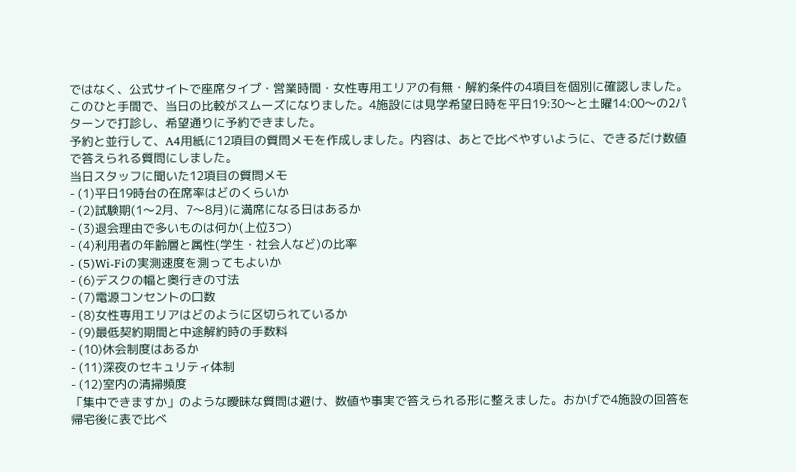ではなく、公式サイトで座席タイプ・営業時間・女性専用エリアの有無・解約条件の4項目を個別に確認しました。このひと手間で、当日の比較がスムーズになりました。4施設には見学希望日時を平日19:30〜と土曜14:00〜の2パターンで打診し、希望通りに予約できました。
予約と並行して、A4用紙に12項目の質問メモを作成しました。内容は、あとで比べやすいように、できるだけ数値で答えられる質問にしました。
当日スタッフに聞いた12項目の質問メモ
- (1)平日19時台の在席率はどのくらいか
- (2)試験期(1〜2月、7〜8月)に満席になる日はあるか
- (3)退会理由で多いものは何か(上位3つ)
- (4)利用者の年齢層と属性(学生・社会人など)の比率
- (5)Wi-Fiの実測速度を測ってもよいか
- (6)デスクの幅と奥行きの寸法
- (7)電源コンセントの口数
- (8)女性専用エリアはどのように区切られているか
- (9)最低契約期間と中途解約時の手数料
- (10)休会制度はあるか
- (11)深夜のセキュリティ体制
- (12)室内の清掃頻度
「集中できますか」のような曖昧な質問は避け、数値や事実で答えられる形に整えました。おかげで4施設の回答を帰宅後に表で比べ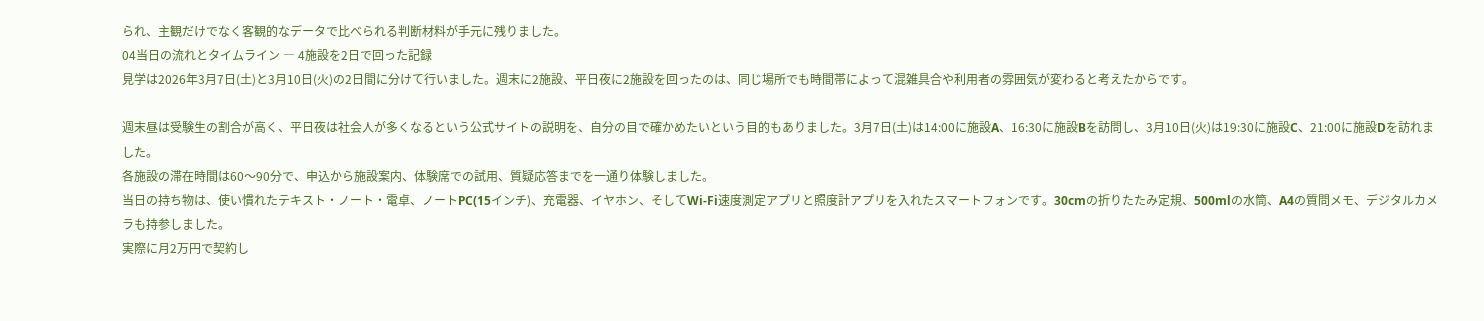られ、主観だけでなく客観的なデータで比べられる判断材料が手元に残りました。
04当日の流れとタイムライン ― 4施設を2日で回った記録
見学は2026年3月7日(土)と3月10日(火)の2日間に分けて行いました。週末に2施設、平日夜に2施設を回ったのは、同じ場所でも時間帯によって混雑具合や利用者の雰囲気が変わると考えたからです。

週末昼は受験生の割合が高く、平日夜は社会人が多くなるという公式サイトの説明を、自分の目で確かめたいという目的もありました。3月7日(土)は14:00に施設A、16:30に施設Bを訪問し、3月10日(火)は19:30に施設C、21:00に施設Dを訪れました。
各施設の滞在時間は60〜90分で、申込から施設案内、体験席での試用、質疑応答までを一通り体験しました。
当日の持ち物は、使い慣れたテキスト・ノート・電卓、ノートPC(15インチ)、充電器、イヤホン、そしてWi-Fi速度測定アプリと照度計アプリを入れたスマートフォンです。30cmの折りたたみ定規、500mlの水筒、A4の質問メモ、デジタルカメラも持参しました。
実際に月2万円で契約し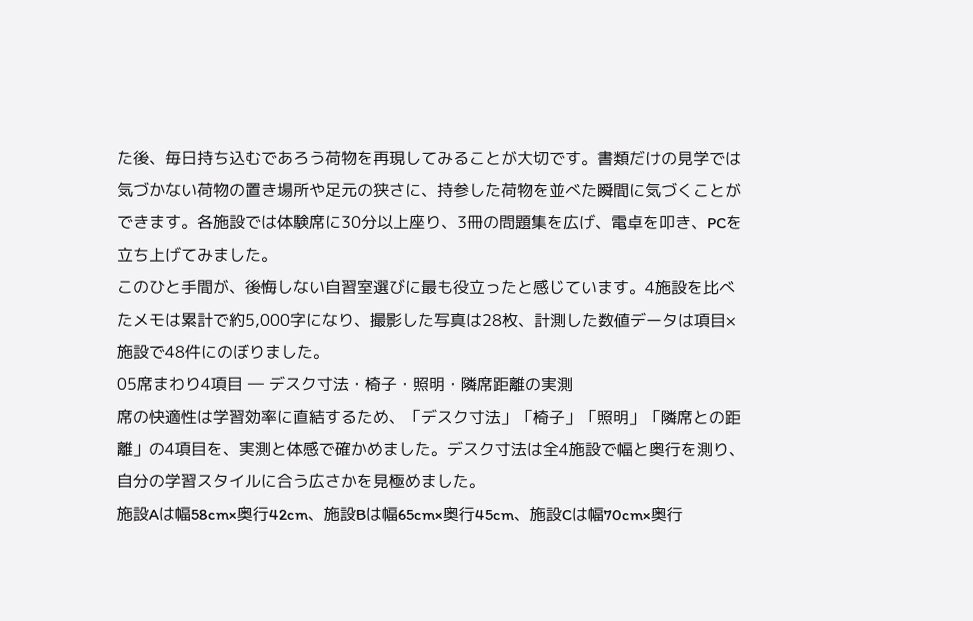た後、毎日持ち込むであろう荷物を再現してみることが大切です。書類だけの見学では気づかない荷物の置き場所や足元の狭さに、持参した荷物を並べた瞬間に気づくことができます。各施設では体験席に30分以上座り、3冊の問題集を広げ、電卓を叩き、PCを立ち上げてみました。
このひと手間が、後悔しない自習室選びに最も役立ったと感じています。4施設を比べたメモは累計で約5,000字になり、撮影した写真は28枚、計測した数値データは項目×施設で48件にのぼりました。
05席まわり4項目 ― デスク寸法・椅子・照明・隣席距離の実測
席の快適性は学習効率に直結するため、「デスク寸法」「椅子」「照明」「隣席との距離」の4項目を、実測と体感で確かめました。デスク寸法は全4施設で幅と奥行を測り、自分の学習スタイルに合う広さかを見極めました。
施設Aは幅58cm×奥行42cm、施設Bは幅65cm×奥行45cm、施設Cは幅70cm×奥行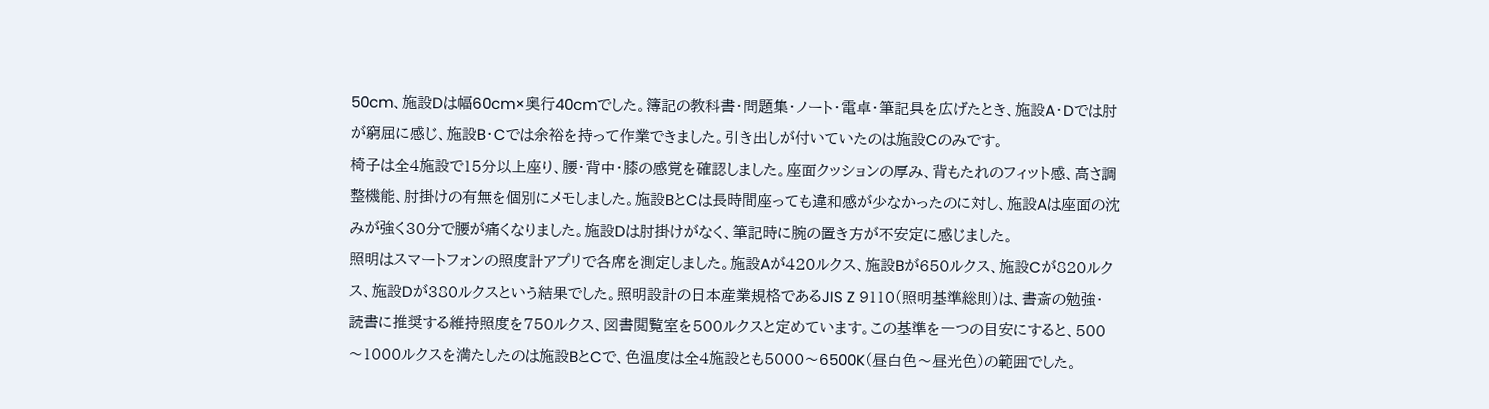50cm、施設Dは幅60cm×奥行40cmでした。簿記の教科書・問題集・ノート・電卓・筆記具を広げたとき、施設A・Dでは肘が窮屈に感じ、施設B・Cでは余裕を持って作業できました。引き出しが付いていたのは施設Cのみです。
椅子は全4施設で15分以上座り、腰・背中・膝の感覚を確認しました。座面クッションの厚み、背もたれのフィット感、高さ調整機能、肘掛けの有無を個別にメモしました。施設BとCは長時間座っても違和感が少なかったのに対し、施設Aは座面の沈みが強く30分で腰が痛くなりました。施設Dは肘掛けがなく、筆記時に腕の置き方が不安定に感じました。
照明はスマートフォンの照度計アプリで各席を測定しました。施設Aが420ルクス、施設Bが650ルクス、施設Cが820ルクス、施設Dが380ルクスという結果でした。照明設計の日本産業規格であるJIS Z 9110(照明基準総則)は、書斎の勉強・読書に推奨する維持照度を750ルクス、図書閲覧室を500ルクスと定めています。この基準を一つの目安にすると、500〜1000ルクスを満たしたのは施設BとCで、色温度は全4施設とも5000〜6500K(昼白色〜昼光色)の範囲でした。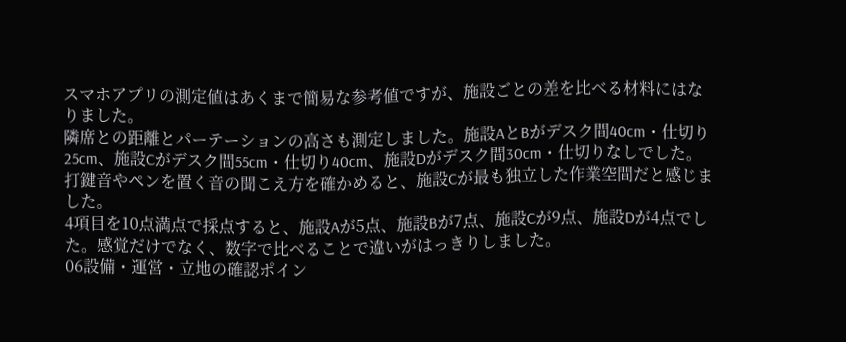スマホアプリの測定値はあくまで簡易な参考値ですが、施設ごとの差を比べる材料にはなりました。
隣席との距離とパーテーションの高さも測定しました。施設AとBがデスク間40cm・仕切り25cm、施設Cがデスク間55cm・仕切り40cm、施設Dがデスク間30cm・仕切りなしでした。打鍵音やペンを置く音の聞こえ方を確かめると、施設Cが最も独立した作業空間だと感じました。
4項目を10点満点で採点すると、施設Aが5点、施設Bが7点、施設Cが9点、施設Dが4点でした。感覚だけでなく、数字で比べることで違いがはっきりしました。
06設備・運営・立地の確認ポイン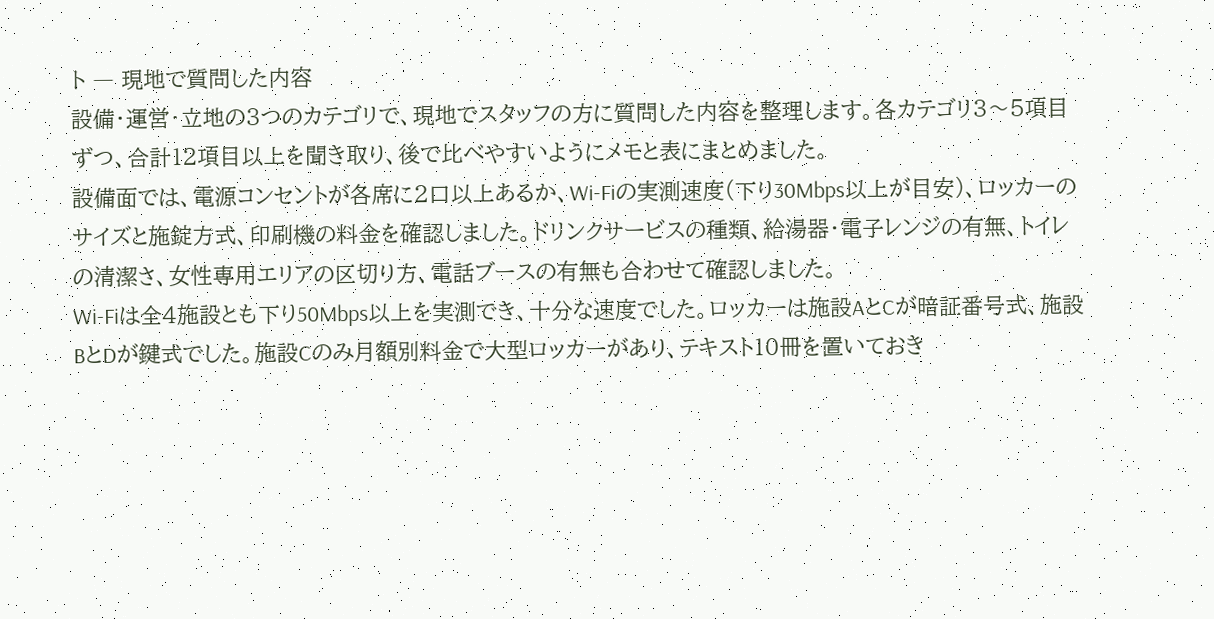ト ― 現地で質問した内容
設備・運営・立地の3つのカテゴリで、現地でスタッフの方に質問した内容を整理します。各カテゴリ3〜5項目ずつ、合計12項目以上を聞き取り、後で比べやすいようにメモと表にまとめました。
設備面では、電源コンセントが各席に2口以上あるか、Wi-Fiの実測速度(下り30Mbps以上が目安)、ロッカーのサイズと施錠方式、印刷機の料金を確認しました。ドリンクサービスの種類、給湯器・電子レンジの有無、トイレの清潔さ、女性専用エリアの区切り方、電話ブースの有無も合わせて確認しました。
Wi-Fiは全4施設とも下り50Mbps以上を実測でき、十分な速度でした。ロッカーは施設AとCが暗証番号式、施設BとDが鍵式でした。施設Cのみ月額別料金で大型ロッカーがあり、テキスト10冊を置いておき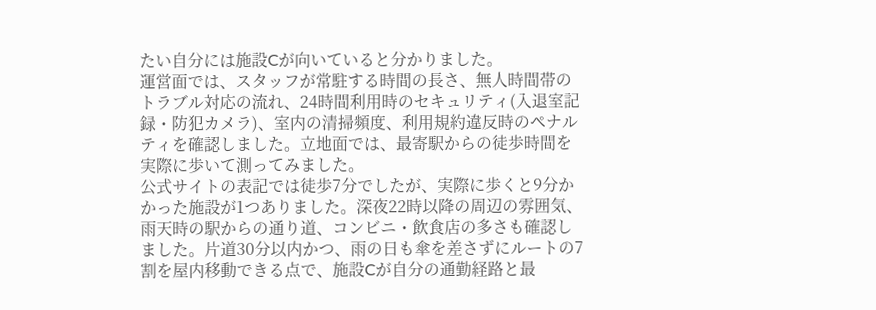たい自分には施設Cが向いていると分かりました。
運営面では、スタッフが常駐する時間の長さ、無人時間帯のトラブル対応の流れ、24時間利用時のセキュリティ(入退室記録・防犯カメラ)、室内の清掃頻度、利用規約違反時のペナルティを確認しました。立地面では、最寄駅からの徒歩時間を実際に歩いて測ってみました。
公式サイトの表記では徒歩7分でしたが、実際に歩くと9分かかった施設が1つありました。深夜22時以降の周辺の雰囲気、雨天時の駅からの通り道、コンビニ・飲食店の多さも確認しました。片道30分以内かつ、雨の日も傘を差さずにルートの7割を屋内移動できる点で、施設Cが自分の通勤経路と最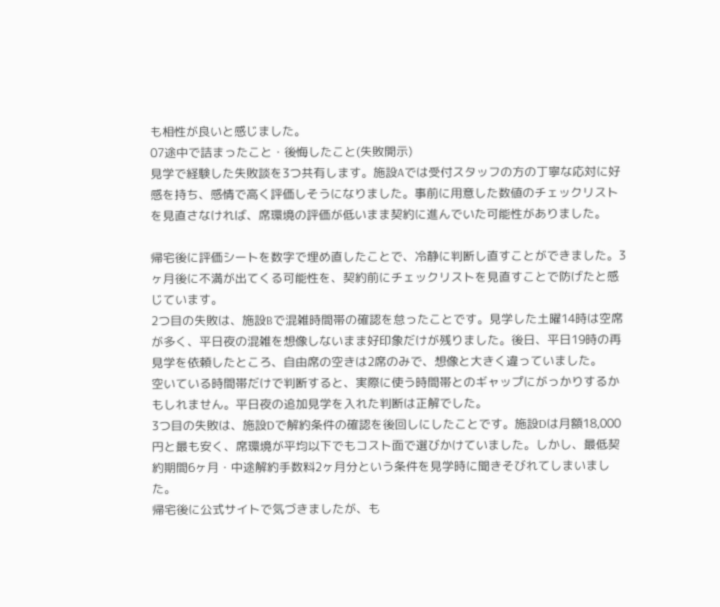も相性が良いと感じました。
07途中で詰まったこと・後悔したこと(失敗開示)
見学で経験した失敗談を3つ共有します。施設Aでは受付スタッフの方の丁寧な応対に好感を持ち、感情で高く評価しそうになりました。事前に用意した数値のチェックリストを見直さなければ、席環境の評価が低いまま契約に進んでいた可能性がありました。

帰宅後に評価シートを数字で埋め直したことで、冷静に判断し直すことができました。3ヶ月後に不満が出てくる可能性を、契約前にチェックリストを見直すことで防げたと感じています。
2つ目の失敗は、施設Bで混雑時間帯の確認を怠ったことです。見学した土曜14時は空席が多く、平日夜の混雑を想像しないまま好印象だけが残りました。後日、平日19時の再見学を依頼したところ、自由席の空きは2席のみで、想像と大きく違っていました。
空いている時間帯だけで判断すると、実際に使う時間帯とのギャップにがっかりするかもしれません。平日夜の追加見学を入れた判断は正解でした。
3つ目の失敗は、施設Dで解約条件の確認を後回しにしたことです。施設Dは月額18,000円と最も安く、席環境が平均以下でもコスト面で選びかけていました。しかし、最低契約期間6ヶ月・中途解約手数料2ヶ月分という条件を見学時に聞きそびれてしまいました。
帰宅後に公式サイトで気づきましたが、も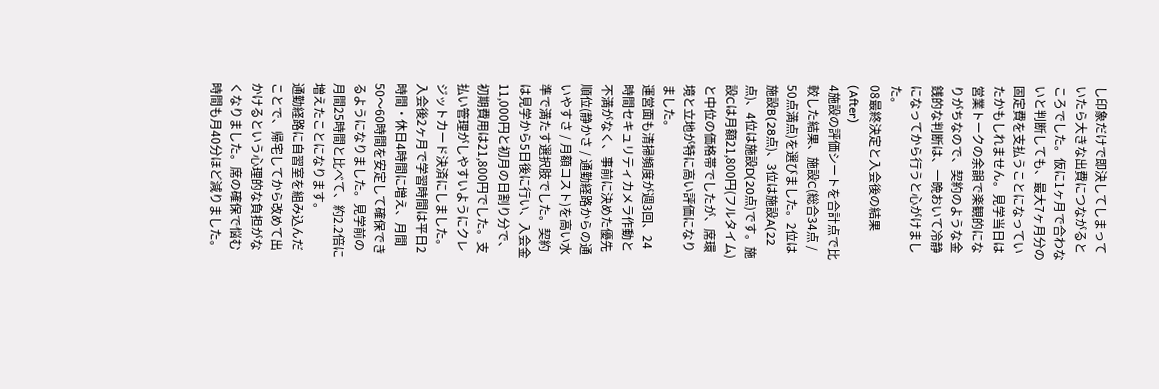し印象だけで即決してしまっていたら大きな出費につながるところでした。仮に1ヶ月で合わないと判断しても、最大7ヶ月分の固定費を支払うことになっていたかもしれません。見学当日は営業トークの余韻で楽観的になりがちなので、契約のような金銭的な判断は、一晩おいて冷静になってから行うと心がけました。
08最終決定と入会後の結果(After)
4施設の評価シートを合計点で比較した結果、施設C(総合34点 / 50点満点)を選びました。2位は施設B(28点)、3位は施設A(22点)、4位は施設D(20点)です。施設Cは月額21,800円(フルタイム)と中位の価格帯でしたが、席環境と立地が特に高い評価になりました。
運営面も清掃頻度が週3回、24時間セキュリティカメラ作動と不満がなく、事前に決めた優先順位(静かさ / 通勤経路からの通いやすさ / 月額コスト)を高い水準で満たす選択肢でした。契約は見学から5日後に行い、入会金11,000円と初月の日割り分で、初期費用は21,800円でした。支払い管理がしやすいようにクレジットカード決済にしました。
入会後2ヶ月で学習時間は平日2時間・休日4時間に増え、月間50〜60時間を安定して確保できるようになりました。見学前の月間25時間と比べて、約2.2倍に増えたことになります。
通勤経路に自習室を組み込んだことで、帰宅してから改めて出かけるという心理的な負担がなくなりました。席の確保で悩む時間も月40分ほど減りました。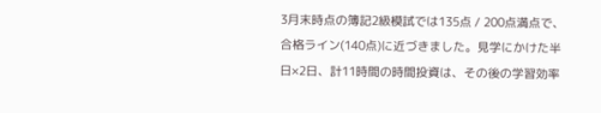3月末時点の簿記2級模試では135点 / 200点満点で、合格ライン(140点)に近づきました。見学にかけた半日×2日、計11時間の時間投資は、その後の学習効率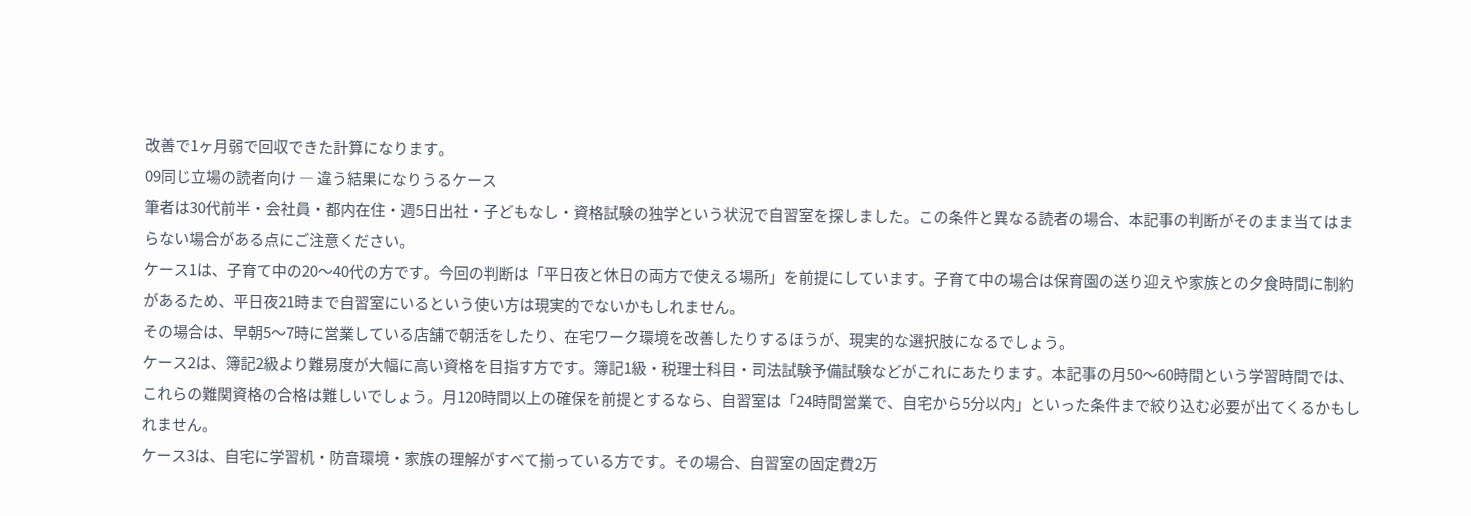改善で1ヶ月弱で回収できた計算になります。
09同じ立場の読者向け ― 違う結果になりうるケース
筆者は30代前半・会社員・都内在住・週5日出社・子どもなし・資格試験の独学という状況で自習室を探しました。この条件と異なる読者の場合、本記事の判断がそのまま当てはまらない場合がある点にご注意ください。
ケース1は、子育て中の20〜40代の方です。今回の判断は「平日夜と休日の両方で使える場所」を前提にしています。子育て中の場合は保育園の送り迎えや家族との夕食時間に制約があるため、平日夜21時まで自習室にいるという使い方は現実的でないかもしれません。
その場合は、早朝5〜7時に営業している店舗で朝活をしたり、在宅ワーク環境を改善したりするほうが、現実的な選択肢になるでしょう。
ケース2は、簿記2級より難易度が大幅に高い資格を目指す方です。簿記1級・税理士科目・司法試験予備試験などがこれにあたります。本記事の月50〜60時間という学習時間では、これらの難関資格の合格は難しいでしょう。月120時間以上の確保を前提とするなら、自習室は「24時間営業で、自宅から5分以内」といった条件まで絞り込む必要が出てくるかもしれません。
ケース3は、自宅に学習机・防音環境・家族の理解がすべて揃っている方です。その場合、自習室の固定費2万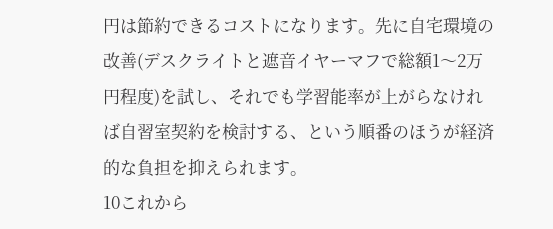円は節約できるコストになります。先に自宅環境の改善(デスクライトと遮音イヤーマフで総額1〜2万円程度)を試し、それでも学習能率が上がらなければ自習室契約を検討する、という順番のほうが経済的な負担を抑えられます。
10これから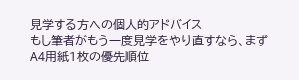見学する方への個人的アドバイス
もし筆者がもう一度見学をやり直すなら、まずA4用紙1枚の優先順位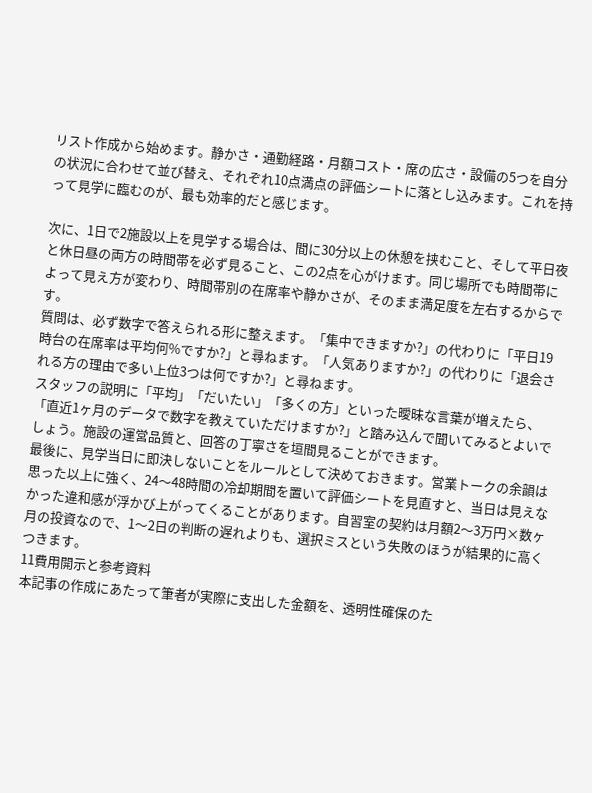リスト作成から始めます。静かさ・通勤経路・月額コスト・席の広さ・設備の5つを自分の状況に合わせて並び替え、それぞれ10点満点の評価シートに落とし込みます。これを持って見学に臨むのが、最も効率的だと感じます。

次に、1日で2施設以上を見学する場合は、間に30分以上の休憩を挟むこと、そして平日夜と休日昼の両方の時間帯を必ず見ること、この2点を心がけます。同じ場所でも時間帯によって見え方が変わり、時間帯別の在席率や静かさが、そのまま満足度を左右するからです。
質問は、必ず数字で答えられる形に整えます。「集中できますか?」の代わりに「平日19時台の在席率は平均何%ですか?」と尋ねます。「人気ありますか?」の代わりに「退会される方の理由で多い上位3つは何ですか?」と尋ねます。
スタッフの説明に「平均」「だいたい」「多くの方」といった曖昧な言葉が増えたら、「直近1ヶ月のデータで数字を教えていただけますか?」と踏み込んで聞いてみるとよいでしょう。施設の運営品質と、回答の丁寧さを垣間見ることができます。
最後に、見学当日に即決しないことをルールとして決めておきます。営業トークの余韻は思った以上に強く、24〜48時間の冷却期間を置いて評価シートを見直すと、当日は見えなかった違和感が浮かび上がってくることがあります。自習室の契約は月額2〜3万円×数ヶ月の投資なので、1〜2日の判断の遅れよりも、選択ミスという失敗のほうが結果的に高くつきます。
11費用開示と参考資料
本記事の作成にあたって筆者が実際に支出した金額を、透明性確保のた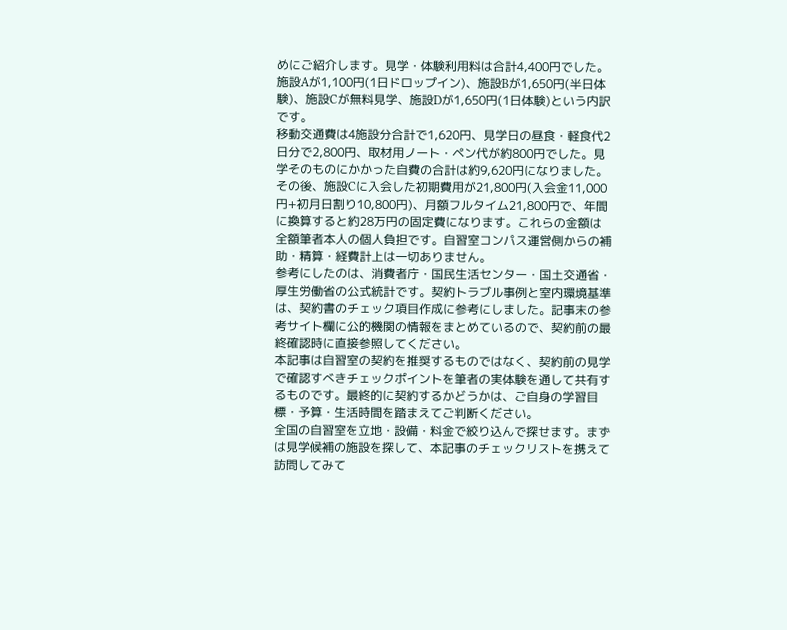めにご紹介します。見学・体験利用料は合計4,400円でした。施設Aが1,100円(1日ドロップイン)、施設Bが1,650円(半日体験)、施設Cが無料見学、施設Dが1,650円(1日体験)という内訳です。
移動交通費は4施設分合計で1,620円、見学日の昼食・軽食代2日分で2,800円、取材用ノート・ペン代が約800円でした。見学そのものにかかった自費の合計は約9,620円になりました。
その後、施設Cに入会した初期費用が21,800円(入会金11,000円+初月日割り10,800円)、月額フルタイム21,800円で、年間に換算すると約28万円の固定費になります。これらの金額は全額筆者本人の個人負担です。自習室コンパス運営側からの補助・精算・経費計上は一切ありません。
参考にしたのは、消費者庁・国民生活センター・国土交通省・厚生労働省の公式統計です。契約トラブル事例と室内環境基準は、契約書のチェック項目作成に参考にしました。記事末の参考サイト欄に公的機関の情報をまとめているので、契約前の最終確認時に直接参照してください。
本記事は自習室の契約を推奨するものではなく、契約前の見学で確認すべきチェックポイントを筆者の実体験を通して共有するものです。最終的に契約するかどうかは、ご自身の学習目標・予算・生活時間を踏まえてご判断ください。
全国の自習室を立地・設備・料金で絞り込んで探せます。まずは見学候補の施設を探して、本記事のチェックリストを携えて訪問してみて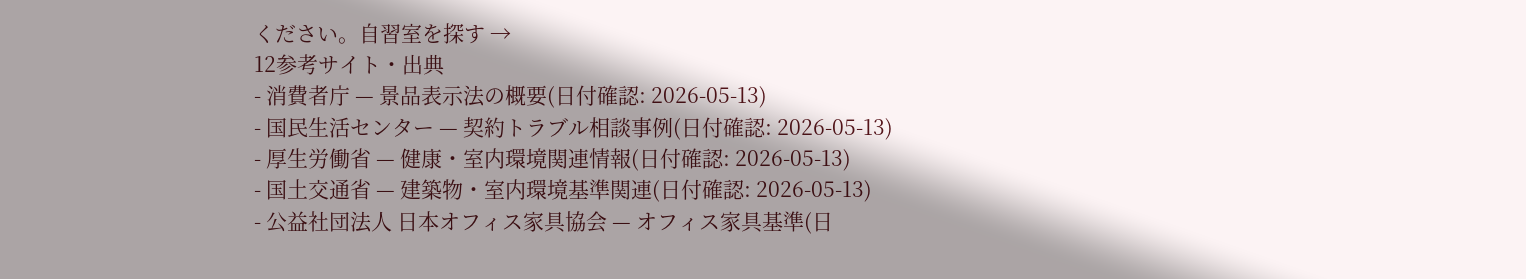ください。自習室を探す →
12参考サイト・出典
- 消費者庁 — 景品表示法の概要(日付確認: 2026-05-13)
- 国民生活センター — 契約トラブル相談事例(日付確認: 2026-05-13)
- 厚生労働省 — 健康・室内環境関連情報(日付確認: 2026-05-13)
- 国土交通省 — 建築物・室内環境基準関連(日付確認: 2026-05-13)
- 公益社団法人 日本オフィス家具協会 — オフィス家具基準(日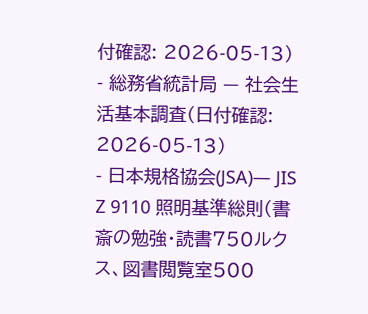付確認: 2026-05-13)
- 総務省統計局 — 社会生活基本調査(日付確認: 2026-05-13)
- 日本規格協会(JSA)— JIS Z 9110 照明基準総則(書斎の勉強・読書750ルクス、図書閲覧室500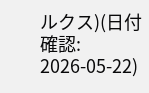ルクス)(日付確認: 2026-05-22)